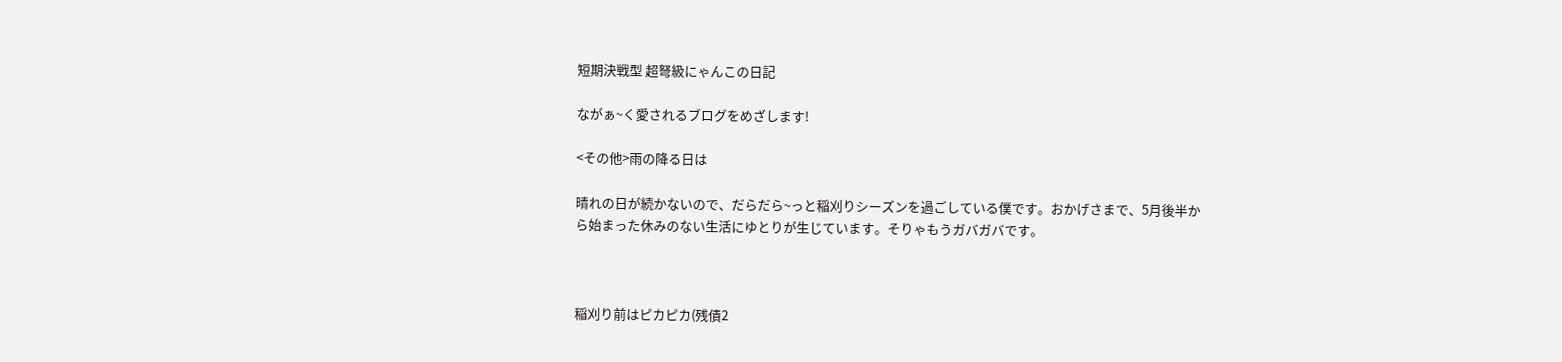短期決戦型 超弩級にゃんこの日記

ながぁ~く愛されるブログをめざします!

<その他>雨の降る日は

晴れの日が続かないので、だらだら~っと稲刈りシーズンを過ごしている僕です。おかげさまで、5月後半から始まった休みのない生活にゆとりが生じています。そりゃもうガバガバです。



稲刈り前はピカピカ(残債2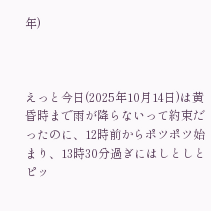年)



えっと今日(2025年10月14日)は黄昏時まで雨が降らないって約束だったのに、12時前からポツポツ始まり、13時30分過ぎにはしとしとピッ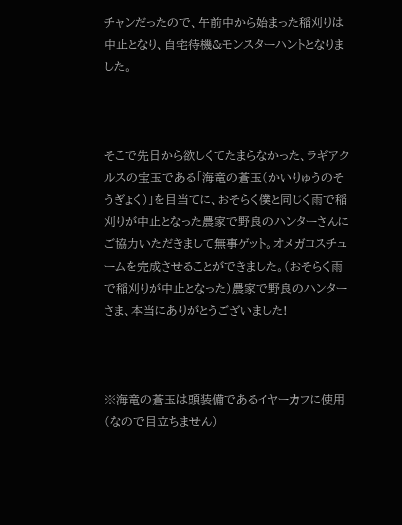チャンだったので、午前中から始まった稲刈りは中止となり、自宅待機&モンスターハントとなりました。



そこで先日から欲しくてたまらなかった、ラギアクルスの宝玉である「海竜の蒼玉(かいりゅうのそうぎょく)」を目当てに、おそらく僕と同じく雨で稲刈りが中止となった農家で野良のハンターさんにご協力いただきまして無事ゲット。オメガコスチュームを完成させることができました。(おそらく雨で稲刈りが中止となった)農家で野良のハンターさま、本当にありがとうございました!



※海竜の蒼玉は頭装備であるイヤーカフに使用(なので目立ちません)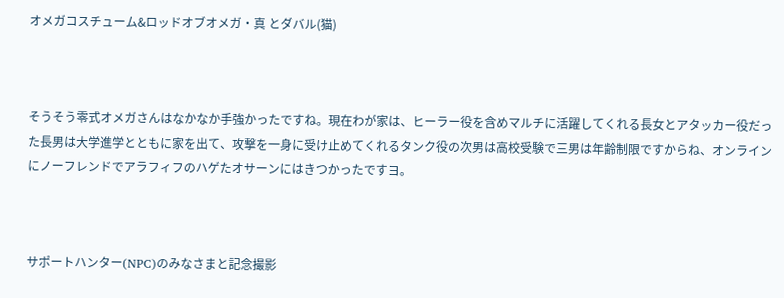オメガコスチューム&ロッドオブオメガ・真 とダバル(猫)



そうそう零式オメガさんはなかなか手強かったですね。現在わが家は、ヒーラー役を含めマルチに活躍してくれる長女とアタッカー役だった長男は大学進学とともに家を出て、攻撃を一身に受け止めてくれるタンク役の次男は高校受験で三男は年齢制限ですからね、オンラインにノーフレンドでアラフィフのハゲたオサーンにはきつかったですヨ。



サポートハンター(NPC)のみなさまと記念撮影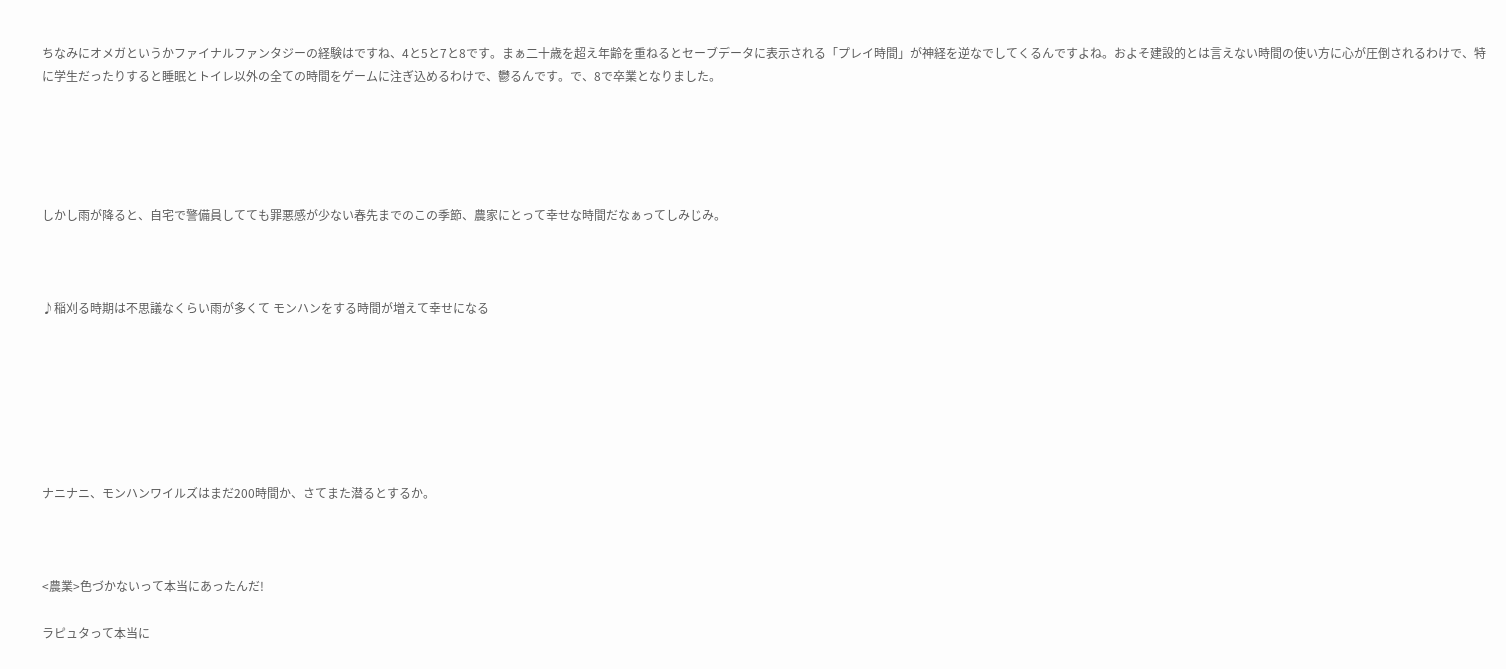ちなみにオメガというかファイナルファンタジーの経験はですね、4と5と7と8です。まぁ二十歳を超え年齢を重ねるとセーブデータに表示される「プレイ時間」が神経を逆なでしてくるんですよね。およそ建設的とは言えない時間の使い方に心が圧倒されるわけで、特に学生だったりすると睡眠とトイレ以外の全ての時間をゲームに注ぎ込めるわけで、鬱るんです。で、8で卒業となりました。





しかし雨が降ると、自宅で警備員してても罪悪感が少ない春先までのこの季節、農家にとって幸せな時間だなぁってしみじみ。



♪稲刈る時期は不思議なくらい雨が多くて モンハンをする時間が増えて幸せになる







ナニナニ、モンハンワイルズはまだ200時間か、さてまた潜るとするか。



<農業>色づかないって本当にあったんだ!

ラピュタって本当に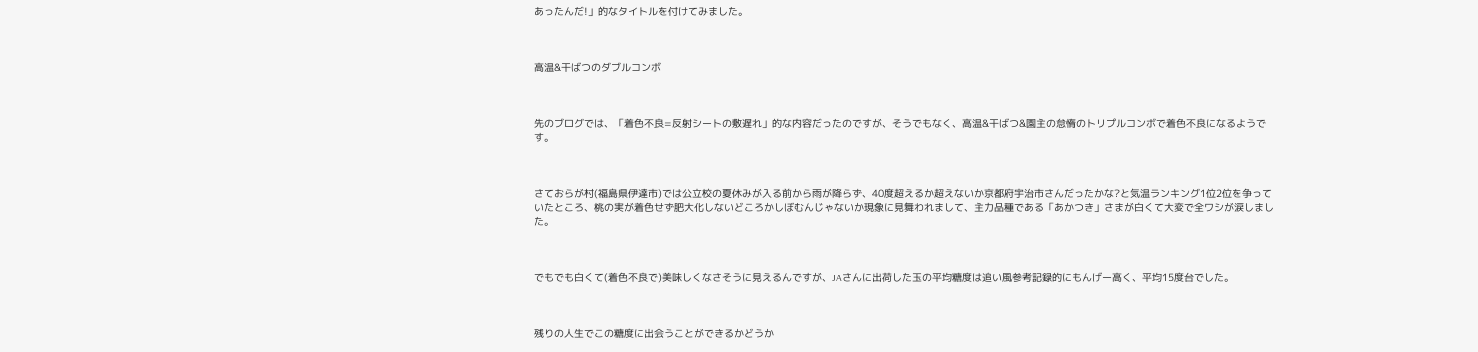あったんだ!」的なタイトルを付けてみました。



高温&干ばつのダブルコンボ



先のブログでは、「着色不良=反射シートの敷遅れ」的な内容だったのですが、そうでもなく、高温&干ばつ&園主の怠惰のトリプルコンボで着色不良になるようです。



さておらが村(福島県伊達市)では公立校の夏休みが入る前から雨が降らず、40度超えるか超えないか京都府宇治市さんだったかな?と気温ランキング1位2位を争っていたところ、桃の実が着色せず肥大化しないどころかしぼむんじゃないか現象に見舞われまして、主力品種である「あかつき」さまが白くて大変で全ワシが涙しました。



でもでも白くて(着色不良で)美味しくなさそうに見えるんですが、JAさんに出荷した玉の平均糖度は追い風参考記録的にもんげー高く、平均15度台でした。



残りの人生でこの糖度に出会うことができるかどうか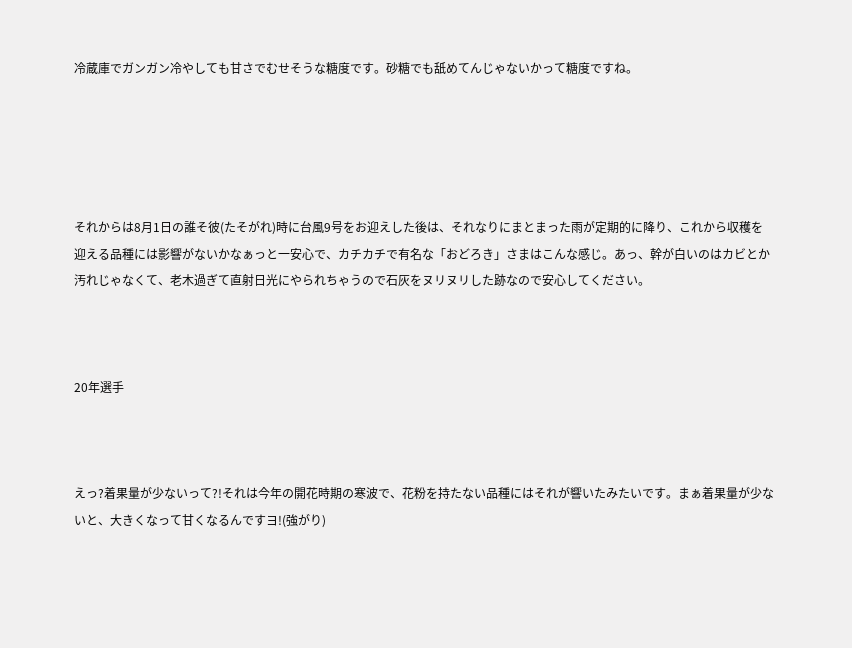冷蔵庫でガンガン冷やしても甘さでむせそうな糖度です。砂糖でも舐めてんじゃないかって糖度ですね。





それからは8月1日の誰そ彼(たそがれ)時に台風9号をお迎えした後は、それなりにまとまった雨が定期的に降り、これから収穫を迎える品種には影響がないかなぁっと一安心で、カチカチで有名な「おどろき」さまはこんな感じ。あっ、幹が白いのはカビとか汚れじゃなくて、老木過ぎて直射日光にやられちゃうので石灰をヌリヌリした跡なので安心してください。



20年選手



えっ?着果量が少ないって?!それは今年の開花時期の寒波で、花粉を持たない品種にはそれが響いたみたいです。まぁ着果量が少ないと、大きくなって甘くなるんですヨ!(強がり)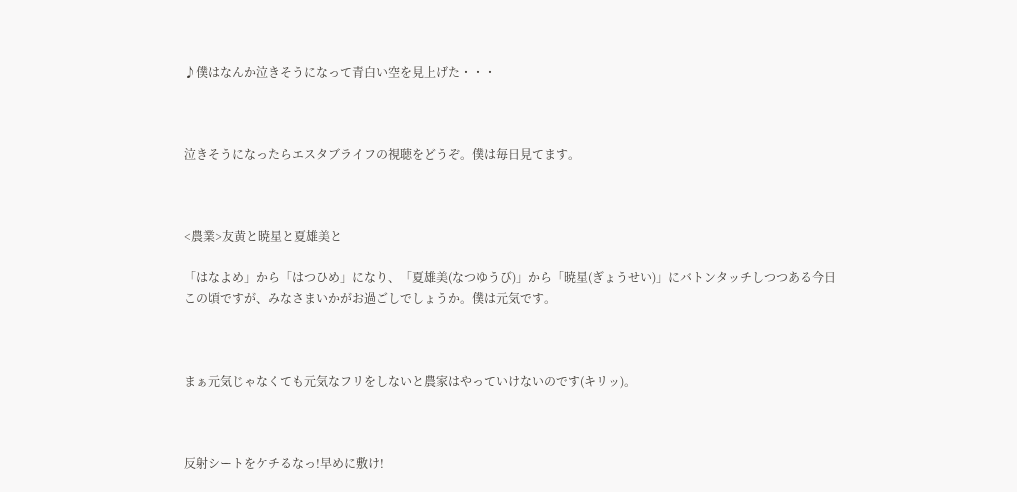♪僕はなんか泣きそうになって青白い空を見上げた・・・



泣きそうになったらエスタブライフの視聴をどうぞ。僕は毎日見てます。



<農業>友黄と暁星と夏雄美と

「はなよめ」から「はつひめ」になり、「夏雄美(なつゆうび)」から「暁星(ぎょうせい)」にバトンタッチしつつある今日この頃ですが、みなさまいかがお過ごしでしょうか。僕は元気です。



まぁ元気じゃなくても元気なフリをしないと農家はやっていけないのです(キリッ)。



反射シートをケチるなっ!早めに敷け!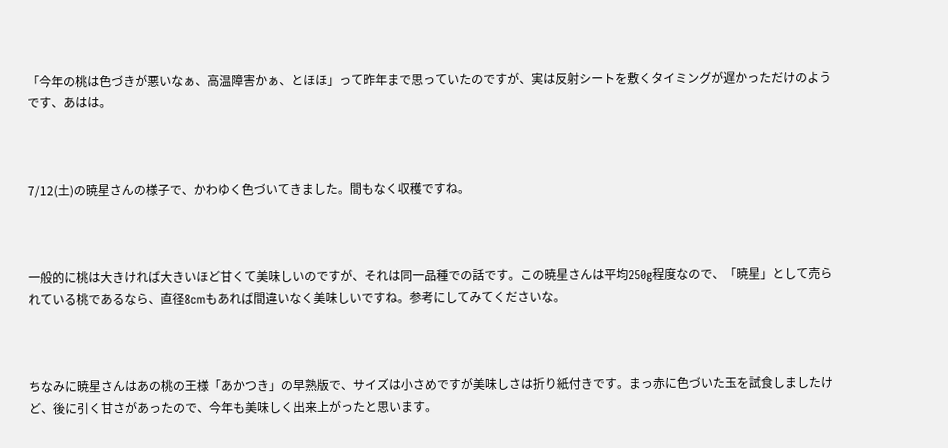「今年の桃は色づきが悪いなぁ、高温障害かぁ、とほほ」って昨年まで思っていたのですが、実は反射シートを敷くタイミングが遅かっただけのようです、あはは。



7/12(土)の暁星さんの様子で、かわゆく色づいてきました。間もなく収穫ですね。



一般的に桃は大きければ大きいほど甘くて美味しいのですが、それは同一品種での話です。この暁星さんは平均250g程度なので、「暁星」として売られている桃であるなら、直径8cmもあれば間違いなく美味しいですね。参考にしてみてくださいな。



ちなみに暁星さんはあの桃の王様「あかつき」の早熟版で、サイズは小さめですが美味しさは折り紙付きです。まっ赤に色づいた玉を試食しましたけど、後に引く甘さがあったので、今年も美味しく出来上がったと思います。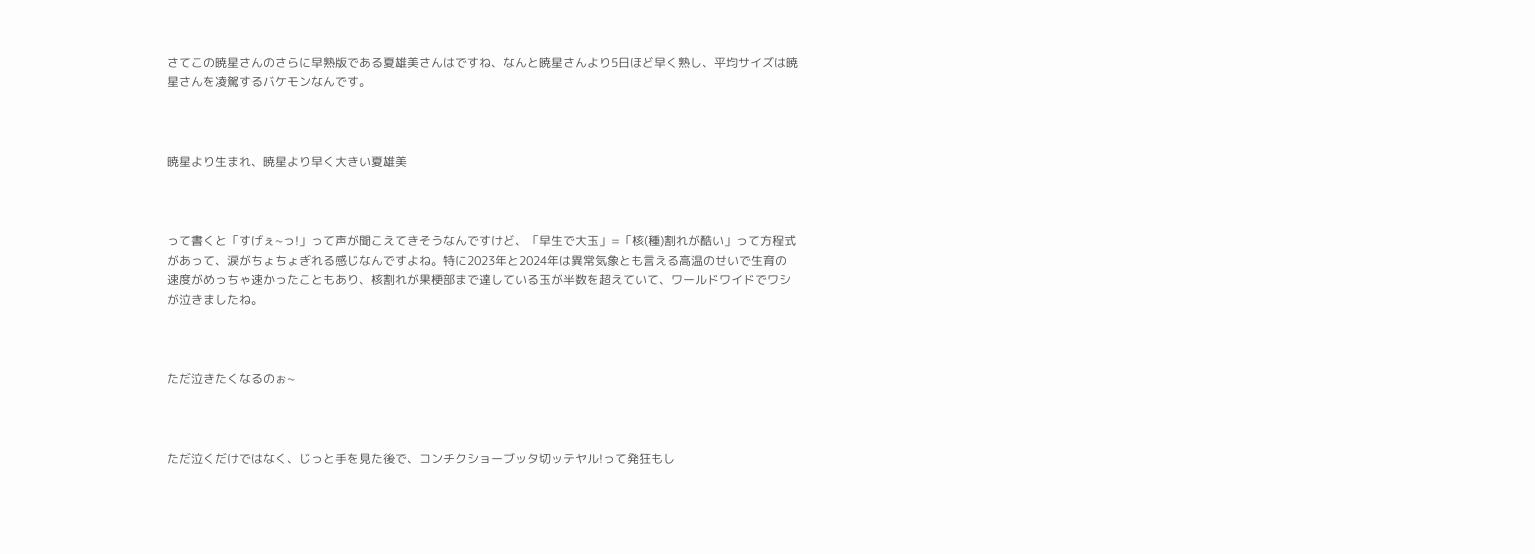さてこの暁星さんのさらに早熟版である夏雄美さんはですね、なんと暁星さんより5日ほど早く熟し、平均サイズは暁星さんを凌駕するバケモンなんです。



暁星より生まれ、暁星より早く大きい夏雄美



って書くと「すげぇ~っ!」って声が聞こえてきそうなんですけど、「早生で大玉」=「核(種)割れが酷い」って方程式があって、涙がちょちょぎれる感じなんですよね。特に2023年と2024年は異常気象とも言える高温のせいで生育の速度がめっちゃ速かったこともあり、核割れが果梗部まで達している玉が半数を超えていて、ワールドワイドでワシが泣きましたね。



ただ泣きたくなるのぉ~



ただ泣くだけではなく、じっと手を見た後で、コンチクショーブッタ切ッテヤル!って発狂もし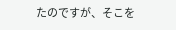たのですが、そこを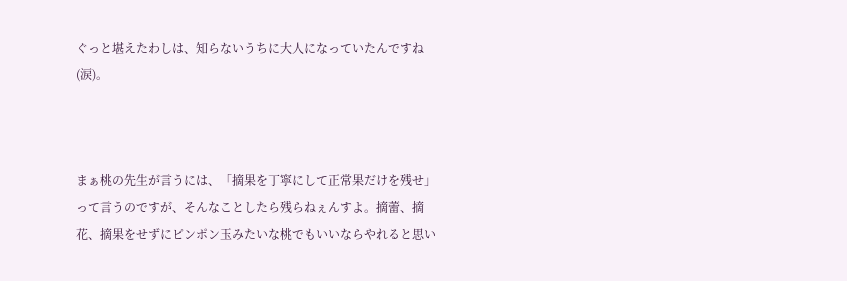ぐっと堪えたわしは、知らないうちに大人になっていたんですね(涙)。



まぁ桃の先生が言うには、「摘果を丁寧にして正常果だけを残せ」って言うのですが、そんなことしたら残らねぇんすよ。摘蕾、摘花、摘果をせずにピンポン玉みたいな桃でもいいならやれると思い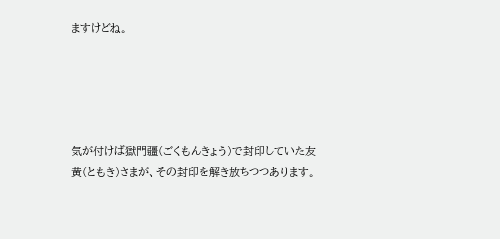ますけどね。





気が付けば獄門疆(ごくもんきょう)で封印していた友黄(ともき)さまが、その封印を解き放ちつつあります。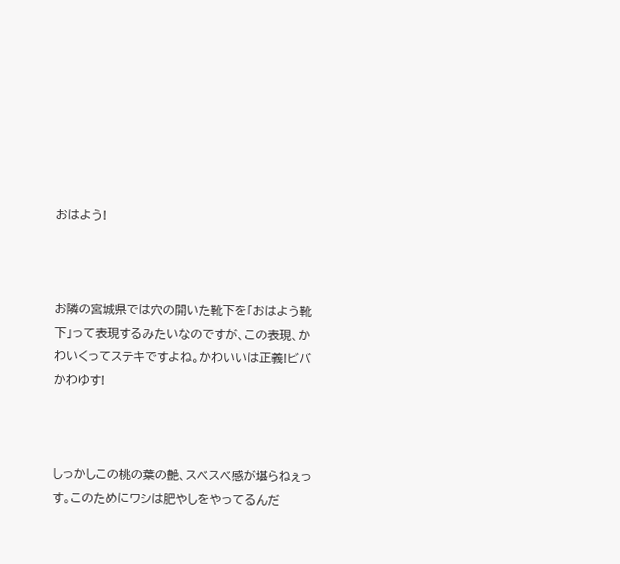おはよう!



お隣の宮城県では穴の開いた靴下を「おはよう靴下」って表現するみたいなのですが、この表現、かわいくってステキですよね。かわいいは正義!ビバかわゆす!



しっかしこの桃の葉の艶、スベスベ感が堪らねぇっす。このためにワシは肥やしをやってるんだ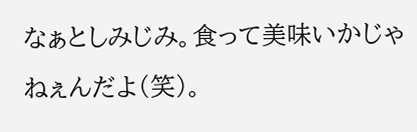なぁとしみじみ。食って美味いかじゃねぇんだよ(笑)。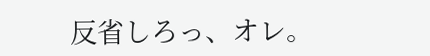反省しろっ、オレ。